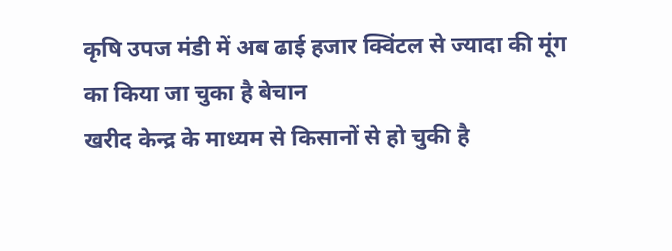कृषि उपज मंडी में अब ढाई हजार क्विंटल से ज्यादा की मूंग का किया जा चुका है बेचान
खरीद केन्द्र के माध्यम से किसानों से हो चुकी है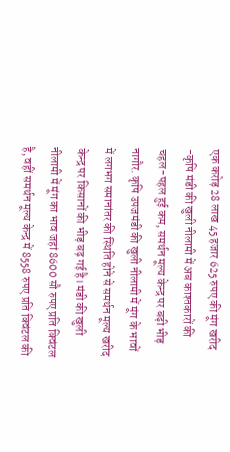एक करोड़ 28 लाख 45 हजार 625 रुपए की मूंग खरीद
-कृषि मंडी की खुली नीलामी में अब काश्तकारों की चहल-पहल हुई कम, समर्थन मूल्य केन्द्र पर बढ़ी भीड़
नागौर. कृषि उपजमंडी की खुली नीलामी में मूंग के भावों में लगभग समानांतर की स्थिति होने से समर्थन मूल्य खरीद केन्द्र पर किसानों की भीड़ बढ़ गई है। मंडी की खुली नीलामी में मूंग का भाव जहां 8600 सौ रुपए प्रति क्विंटल है, वहीं समर्थन मूल्य केन्द्र में 8558 रुपए प्रति क्विंटल की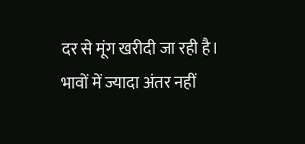दर से मूंग खरीदी जा रही है। भावों में ज्यादा अंतर नहीं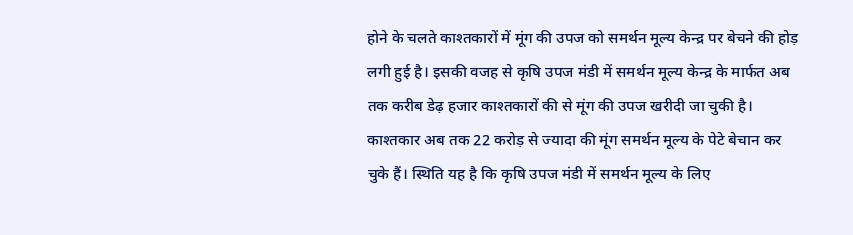होने के चलते काश्तकारों में मूंग की उपज को समर्थन मूल्य केन्द्र पर बेचने की होड़ लगी हुई है। इसकी वजह से कृषि उपज मंडी में समर्थन मूल्य केन्द्र के मार्फत अब तक करीब डेढ़ हजार काश्तकारों की से मूंग की उपज खरीदी जा चुकी है। काश्तकार अब तक 22 करोड़ से ज्यादा की मूंग समर्थन मूल्य के पेटे बेचान कर चुके हैं। स्थिति यह है कि कृषि उपज मंडी में समर्थन मूल्य के लिए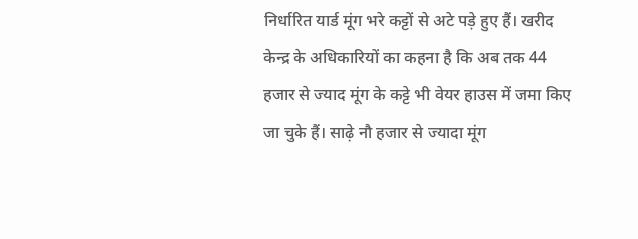निर्धारित यार्ड मूंग भरे कट्टों से अटे पड़े हुए हैं। खरीद केन्द्र के अधिकारियों का कहना है कि अब तक 44 हजार से ज्याद मूंग के कट्टे भी वेयर हाउस में जमा किए जा चुके हैं। साढ़े नौ हजार से ज्यादा मूंग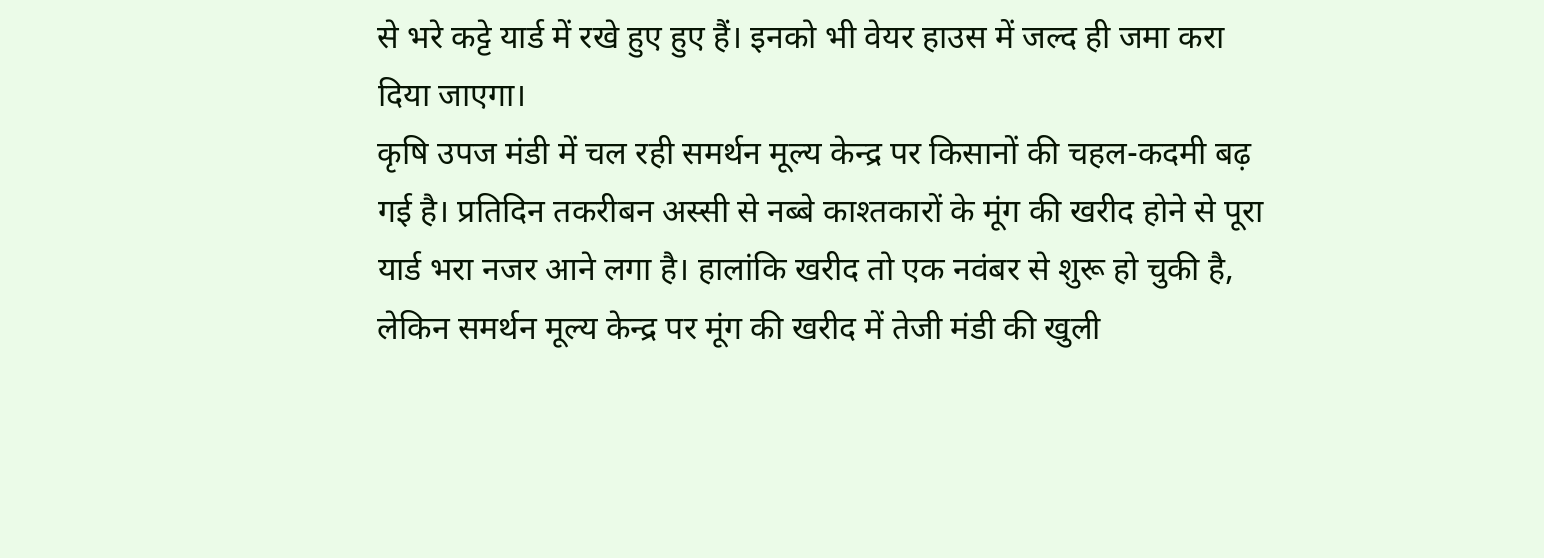से भरे कट्टे यार्ड में रखे हुए हुए हैं। इनको भी वेयर हाउस में जल्द ही जमा करा दिया जाएगा।
कृषि उपज मंडी में चल रही समर्थन मूल्य केन्द्र पर किसानों की चहल-कदमी बढ़ गई है। प्रतिदिन तकरीबन अस्सी से नब्बे काश्तकारों के मूंग की खरीद होने से पूरा यार्ड भरा नजर आने लगा है। हालांकि खरीद तो एक नवंबर से शुरू हो चुकी है, लेकिन समर्थन मूल्य केन्द्र पर मूंग की खरीद में तेजी मंडी की खुली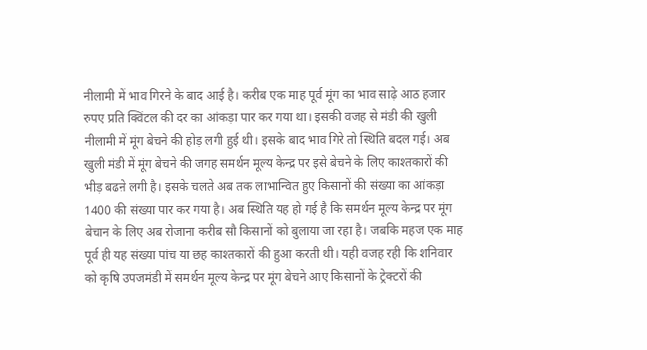नीलामी में भाव गिरने के बाद आई है। करीब एक माह पूर्व मूंग का भाव साढ़े आठ हजार रुपए प्रति क्विंटल की दर का आंकड़ा पार कर गया था। इसकी वजह से मंडी की खुली नीलामी में मूंग बेचने की होड़ लगी हुई थी। इसके बाद भाव गिरे तो स्थिति बदल गई। अब खुली मंडी में मूंग बेचने की जगह समर्थन मूल्य केन्द्र पर इसे बेचने के लिए काश्तकारों की भीड़ बढऩे लगी है। इसके चलते अब तक लाभान्वित हुए किसानों की संख्या का आंकड़ा 1400 की संख्या पार कर गया है। अब स्थिति यह हो गई है कि समर्थन मूल्य केन्द्र पर मूंग बेचान के लिए अब रोजाना करीब सौ किसानों को बुलाया जा रहा है। जबकि महज एक माह पूर्व ही यह संख्या पांच या छह काश्तकारों की हुआ करती थी। यही वजह रही कि शनिवार को कृषि उपजमंडी में समर्थन मूल्य केन्द्र पर मूंग बेचने आए किसानों के ट्रेक्टरों की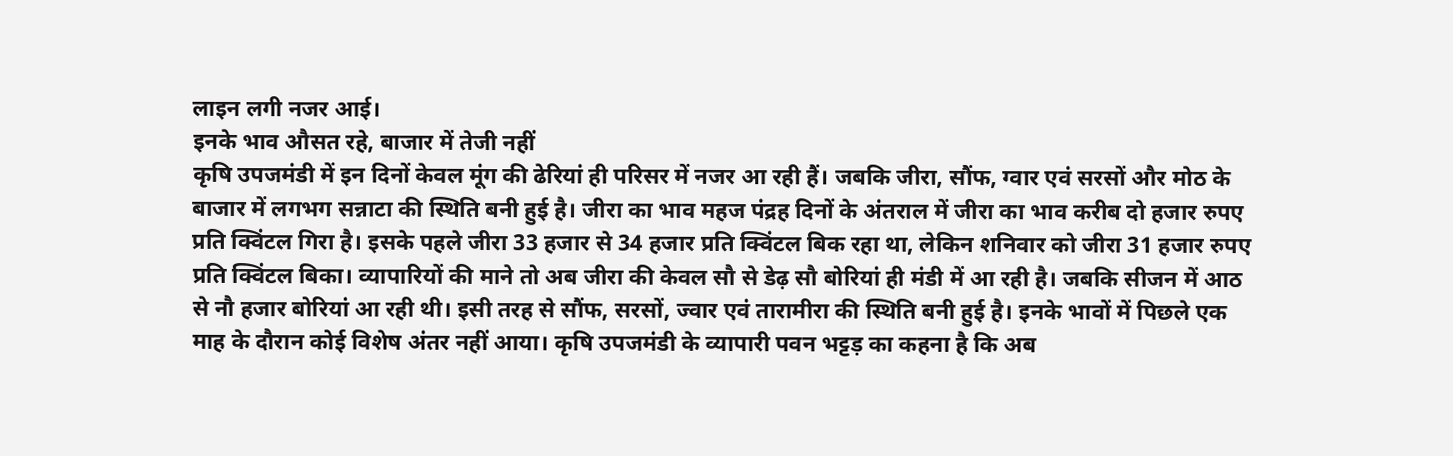लाइन लगी नजर आई।
इनके भाव औसत रहे, बाजार में तेजी नहीं
कृषि उपजमंडी में इन दिनों केवल मूंग की ढेरियां ही परिसर में नजर आ रही हैं। जबकि जीरा, सौंफ, ग्वार एवं सरसों और मोठ के बाजार में लगभग सन्नाटा की स्थिति बनी हुई है। जीरा का भाव महज पंद्रह दिनों के अंतराल में जीरा का भाव करीब दो हजार रुपए प्रति क्विंटल गिरा है। इसके पहले जीरा 33 हजार से 34 हजार प्रति क्विंटल बिक रहा था, लेकिन शनिवार को जीरा 31 हजार रुपए प्रति क्विंटल बिका। व्यापारियों की माने तो अब जीरा की केवल सौ से डेढ़ सौ बोरियां ही मंडी में आ रही है। जबकि सीजन में आठ से नौ हजार बोरियां आ रही थी। इसी तरह से सौंफ, सरसों, ज्वार एवं तारामीरा की स्थिति बनी हुई है। इनके भावों में पिछले एक माह के दौरान कोई विशेष अंतर नहीं आया। कृषि उपजमंडी के व्यापारी पवन भट्टड़ का कहना है कि अब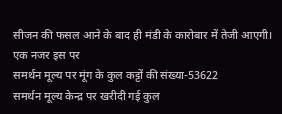सीजन की फसल आने के बाद ही मंडी के कारोबार में तेजी आएगी।
एक नजर इस पर
समर्थन मूल्य पर मूंग के कुल कट्टों की संख्या-53622
समर्थन मूल्य केन्द्र पर खरीदी गई कुल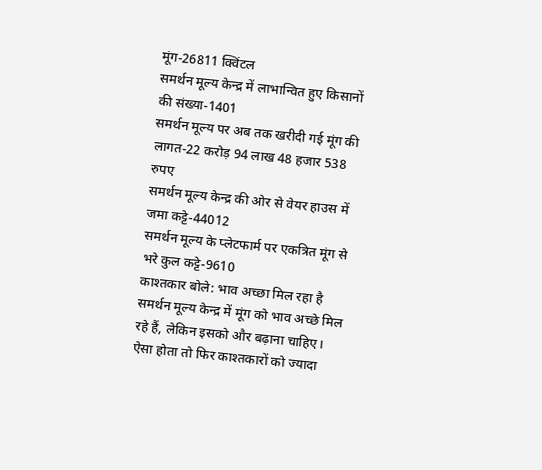मूंग-26811 क्विंटल
समर्थन मूल्य केन्द्र में लाभान्वित हुए किसानों की संख्या-1401
समर्थन मूल्य पर अब तक खरीदी गई मूंग की लागत-22 करोड़ 94 लाख 48 हजार 538 रुपए
समर्थन मूल्य केन्द्र की ओर से वेयर हाउस में जमा कट्टे-44012
समर्थन मूल्य के प्लेटफार्म पर एकत्रित मूंग से भरे कुल कट्टे-9610
काश्तकार बोले: भाव अच्छा मिल रहा है
समर्थन मूल्य केन्द्र में मूंग को भाव अच्छे मिल रहे हैं, लेकिन इसको और बढ़ाना चाहिए। ऐसा होता तो फिर काश्तकारों को ज्यादा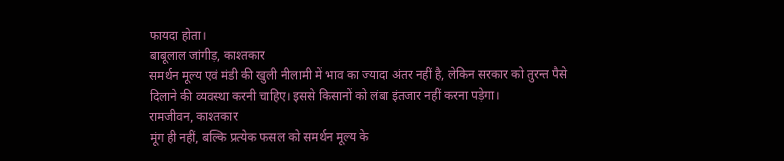फायदा होता।
बाबूलाल जांगीड़, काश्तकार
समर्थन मूल्य एवं मंडी की खुली नीलामी में भाव का ज्यादा अंतर नहीं है, लेकिन सरकार को तुरन्त पैसे दिलाने की व्यवस्था करनी चाहिए। इससे किसानों को लंबा इंतजार नहीं करना पड़ेगा।
रामजीवन, काश्तकार
मूंग ही नहीं, बल्कि प्रत्येक फसल को समर्थन मूल्य के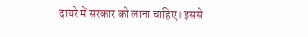दायरे में सरकार को लाना चाहिए। इससे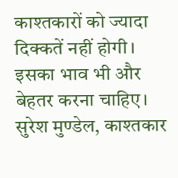काश्तकारों को ज्यादा दिक्कतें नहीं होगी। इसका भाव भी और बेहतर करना चाहिए।
सुरेश मुण्डेल, काश्तकार